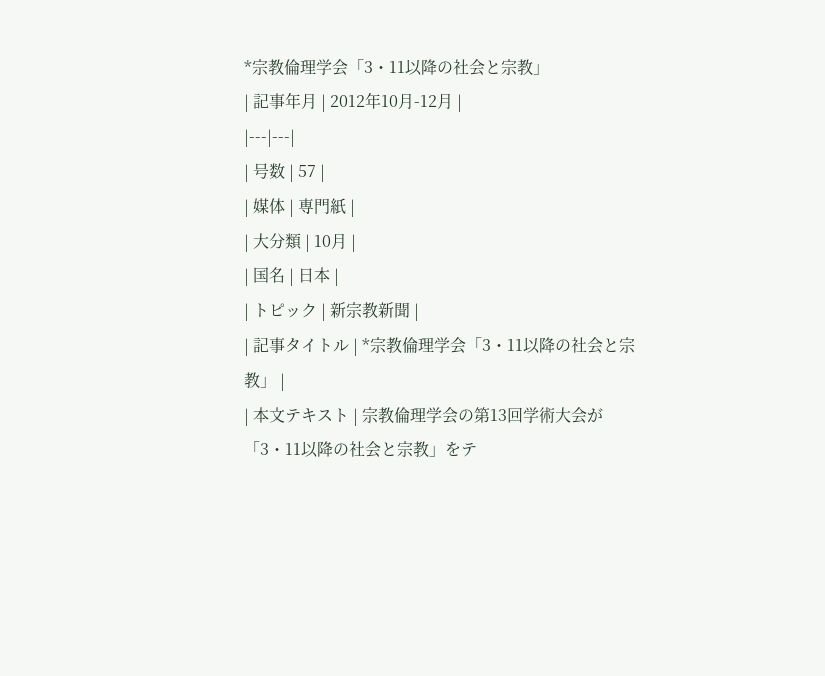*宗教倫理学会「3・11以降の社会と宗教」
| 記事年月 | 2012年10月-12月 |
|---|---|
| 号数 | 57 |
| 媒体 | 専門紙 |
| 大分類 | 10月 |
| 国名 | 日本 |
| トピック | 新宗教新聞 |
| 記事タイトル | *宗教倫理学会「3・11以降の社会と宗教」 |
| 本文テキスト | 宗教倫理学会の第13回学術大会が「3・11以降の社会と宗教」をテ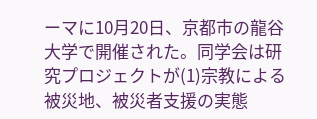ーマに10月20日、京都市の龍谷大学で開催された。同学会は研究プロジェクトが(1)宗教による被災地、被災者支援の実態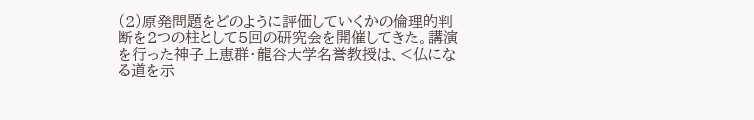(2)原発問題をどのように評価していくかの倫理的判断を2つの柱として5回の研究会を開催してきた。講演を行った神子上恵群・龍谷大学名誉教授は、<仏になる道を示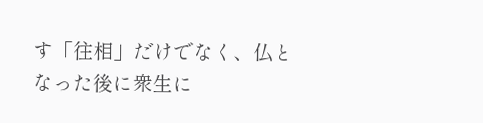す「往相」だけでなく、仏となった後に衆生に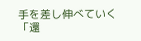手を差し伸べていく「還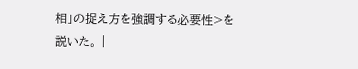相」の捉え方を強調する必要性>を説いた。 |